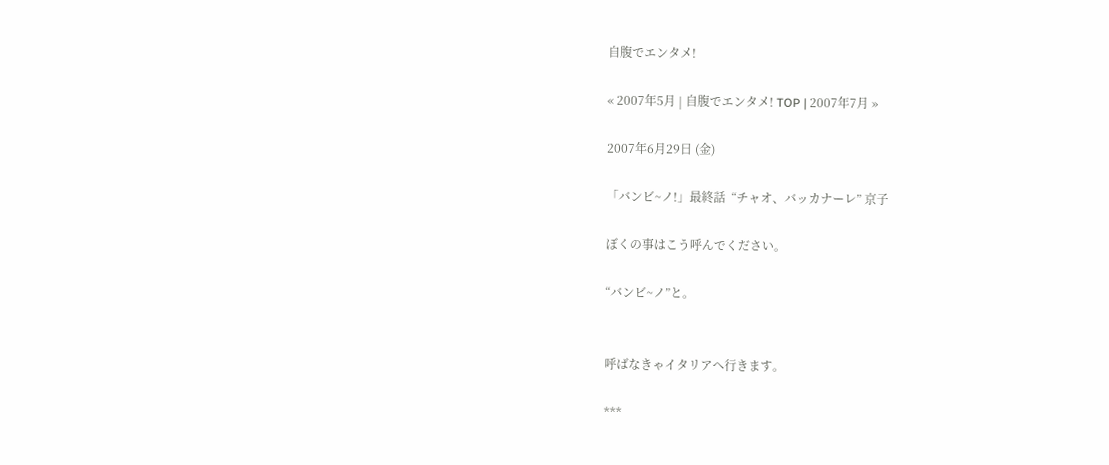自腹でエンタメ!

« 2007年5月 | 自腹でエンタメ! TOP | 2007年7月 »

2007年6月29日 (金)

「バンビ~ノ!」最終話  “チャオ、バッカナーレ” 京子

ぼくの事はこう呼んでください。

“バンビ~ノ”と。


呼ばなきゃイタリアへ行きます。

***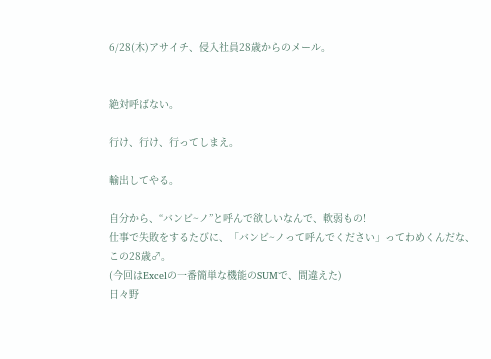6/28(木)アサイチ、侵入社員28歳からのメール。


絶対呼ばない。

行け、行け、行ってしまえ。

輸出してやる。

自分から、“バンビ~ノ”と呼んで欲しいなんで、軟弱もの!
仕事で失敗をするたびに、「バンビ~ノって呼んでください」ってわめくんだな、
この28歳♂。
(今回はExcelの一番簡単な機能のSUMで、間違えた)
日々野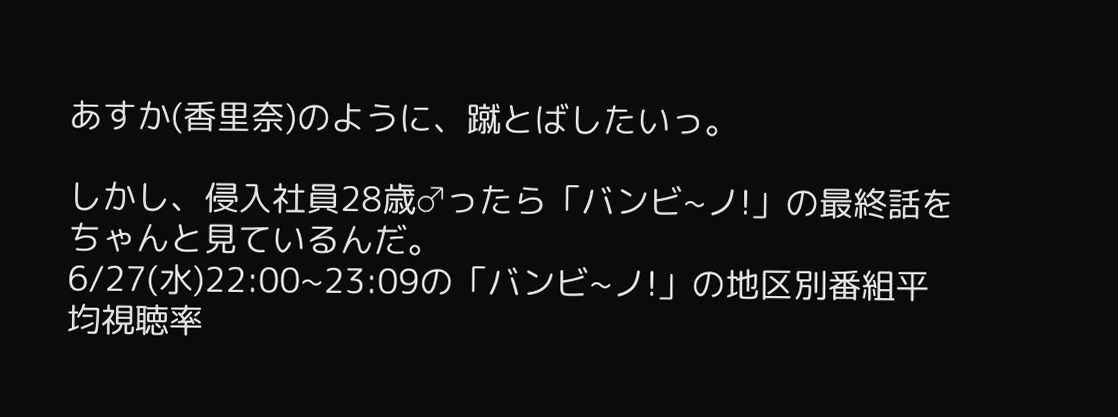あすか(香里奈)のように、蹴とばしたいっ。

しかし、侵入社員28歳♂ったら「バンビ~ノ!」の最終話をちゃんと見ているんだ。
6/27(水)22:00~23:09の「バンビ~ノ!」の地区別番組平均視聴率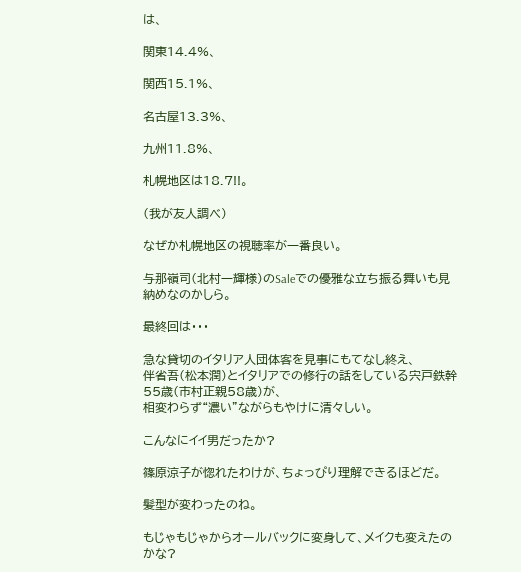は、

関東14.4%、

関西15.1%、

名古屋13.3%、

九州11.8%、

札幌地区は18.7!!。

(我が友人調べ)

なぜか札幌地区の視聴率が一番良い。

与那嶺司(北村一輝様)のSaleでの優雅な立ち振る舞いも見納めなのかしら。

最終回は・・・

急な貸切のイタリア人団体客を見事にもてなし終え、
伴省吾(松本潤)とイタリアでの修行の話をしている宍戸鉄幹55歳(市村正親58歳)が、
相変わらず“濃い”ながらもやけに清々しい。

こんなにイイ男だったか?

篠原涼子が惚れたわけが、ちょっぴり理解できるほどだ。

髪型が変わったのね。

もじゃもじゃからオールバックに変身して、メイクも変えたのかな?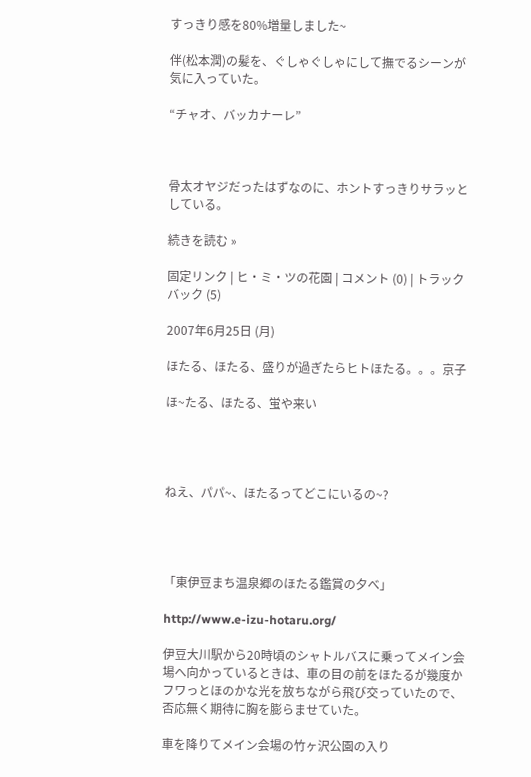すっきり感を80%増量しました~

伴(松本潤)の髪を、ぐしゃぐしゃにして撫でるシーンが気に入っていた。

“チャオ、バッカナーレ”



骨太オヤジだったはずなのに、ホントすっきりサラッとしている。

続きを読む »

固定リンク | ヒ・ミ・ツの花園 | コメント (0) | トラックバック (5)

2007年6月25日 (月)

ほたる、ほたる、盛りが過ぎたらヒトほたる。。。京子

ほ~たる、ほたる、蛍や来い




ねえ、パパ~、ほたるってどこにいるの~?




「東伊豆まち温泉郷のほたる鑑賞の夕べ」

http://www.e-izu-hotaru.org/

伊豆大川駅から20時頃のシャトルバスに乗ってメイン会場へ向かっているときは、車の目の前をほたるが幾度かフワっとほのかな光を放ちながら飛び交っていたので、否応無く期待に胸を膨らませていた。

車を降りてメイン会場の竹ヶ沢公園の入り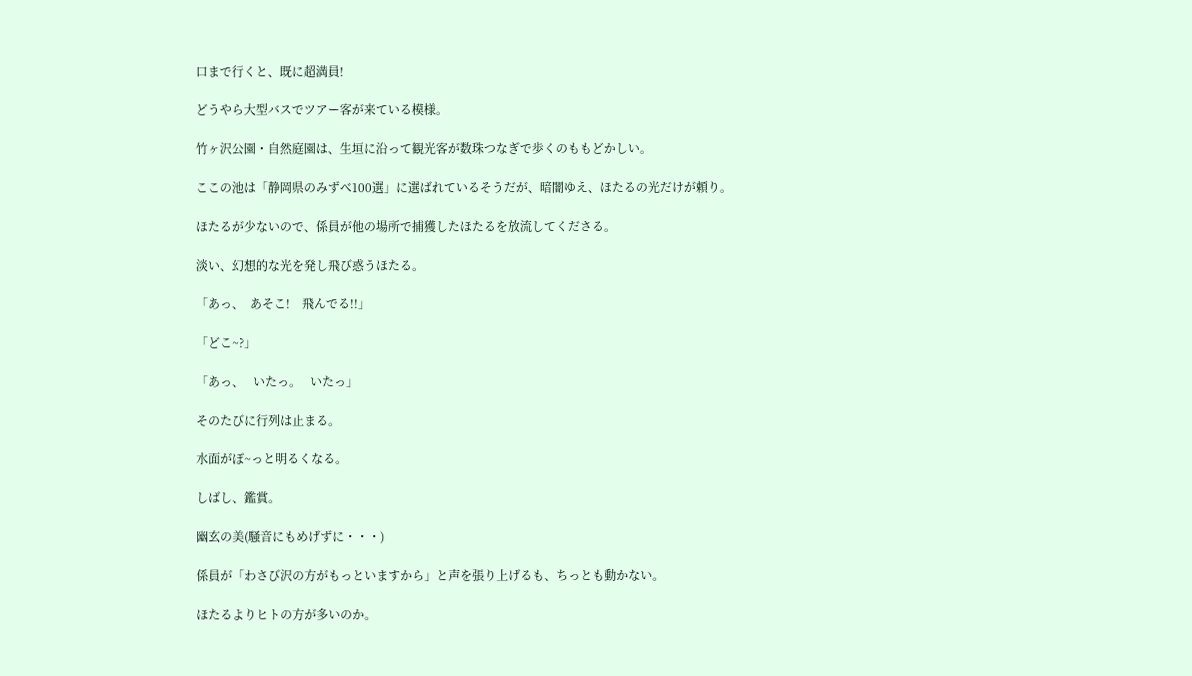口まで行くと、既に超満員!

どうやら大型バスでツアー客が来ている模様。

竹ヶ沢公園・自然庭園は、生垣に沿って観光客が数珠つなぎで歩くのももどかしい。

ここの池は「静岡県のみずべ100選」に選ばれているそうだが、暗闇ゆえ、ほたるの光だけが頼り。

ほたるが少ないので、係員が他の場所で捕獲したほたるを放流してくださる。

淡い、幻想的な光を発し飛び惑うほたる。

「あっ、  あそこ!    飛んでる!!」

「どこ~?」

「あっ、   いたっ。   いたっ」

そのたびに行列は止まる。

水面がぽ~っと明るくなる。

しばし、鑑賞。

幽玄の美(騒音にもめげずに・・・)

係員が「わさび沢の方がもっといますから」と声を張り上げるも、ちっとも動かない。

ほたるよりヒトの方が多いのか。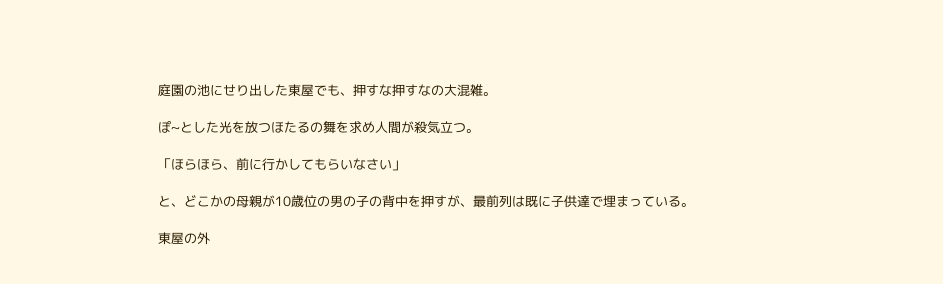庭園の池にせり出した東屋でも、押すな押すなの大混雑。

ぽ~とした光を放つほたるの舞を求め人間が殺気立つ。

「ほらほら、前に行かしてもらいなさい」

と、どこかの母親が10歳位の男の子の背中を押すが、最前列は既に子供達で埋まっている。

東屋の外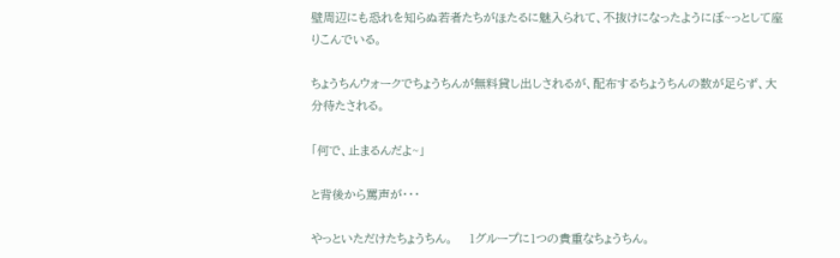壁周辺にも恐れを知らぬ若者たちがほたるに魅入られて、不抜けになったようにぼ~っとして座りこんでいる。

ちょうちんウォークでちょうちんが無料貸し出しされるが、配布するちょうちんの数が足らず、大分待たされる。

「何で、止まるんだよ~」

と背後から罵声が・・・

やっといただけたちょうちん。    1グループに1つの貴重なちょうちん。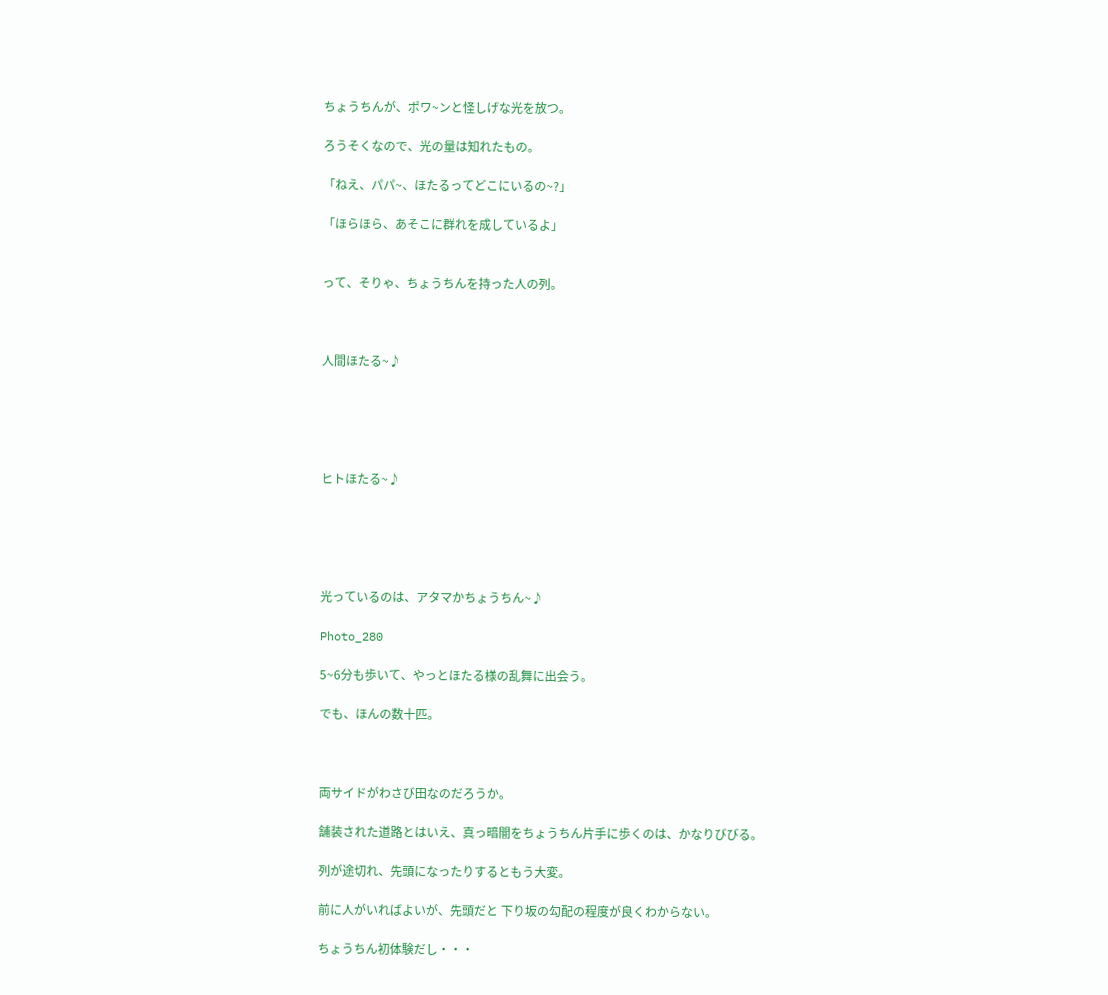ちょうちんが、ポワ~ンと怪しげな光を放つ。

ろうそくなので、光の量は知れたもの。

「ねえ、パパ~、ほたるってどこにいるの~?」

「ほらほら、あそこに群れを成しているよ」


って、そりゃ、ちょうちんを持った人の列。



人間ほたる~♪





ヒトほたる~♪





光っているのは、アタマかちょうちん~♪

Photo_280

5~6分も歩いて、やっとほたる様の乱舞に出会う。

でも、ほんの数十匹。



両サイドがわさび田なのだろうか。

舗装された道路とはいえ、真っ暗闇をちょうちん片手に歩くのは、かなりびびる。

列が途切れ、先頭になったりするともう大変。

前に人がいればよいが、先頭だと 下り坂の勾配の程度が良くわからない。

ちょうちん初体験だし・・・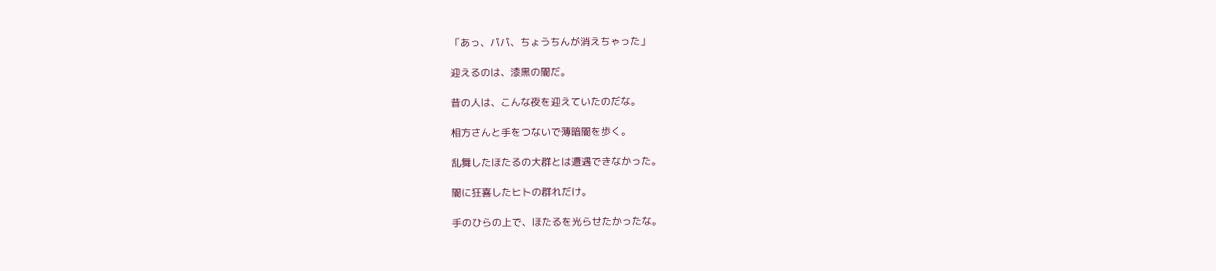「あっ、パパ、ちょうちんが消えちゃった」

迎えるのは、漆黒の闇だ。

昔の人は、こんな夜を迎えていたのだな。

相方さんと手をつないで薄暗闇を歩く。

乱舞したほたるの大群とは遭遇できなかった。

闇に狂喜したヒトの群れだけ。

手のひらの上で、ほたるを光らせたかったな。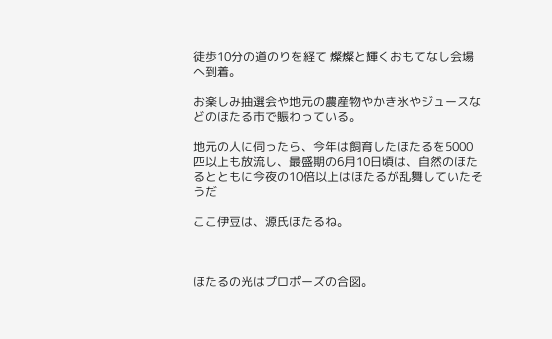徒歩10分の道のりを経て 燦燦と輝くおもてなし会場へ到着。

お楽しみ抽選会や地元の農産物やかき氷やジュースなどのほたる市で賑わっている。

地元の人に伺ったら、今年は飼育したほたるを5000匹以上も放流し、最盛期の6月10日頃は、自然のほたるとともに今夜の10倍以上はほたるが乱舞していたそうだ

ここ伊豆は、源氏ほたるね。



ほたるの光はプロポーズの合図。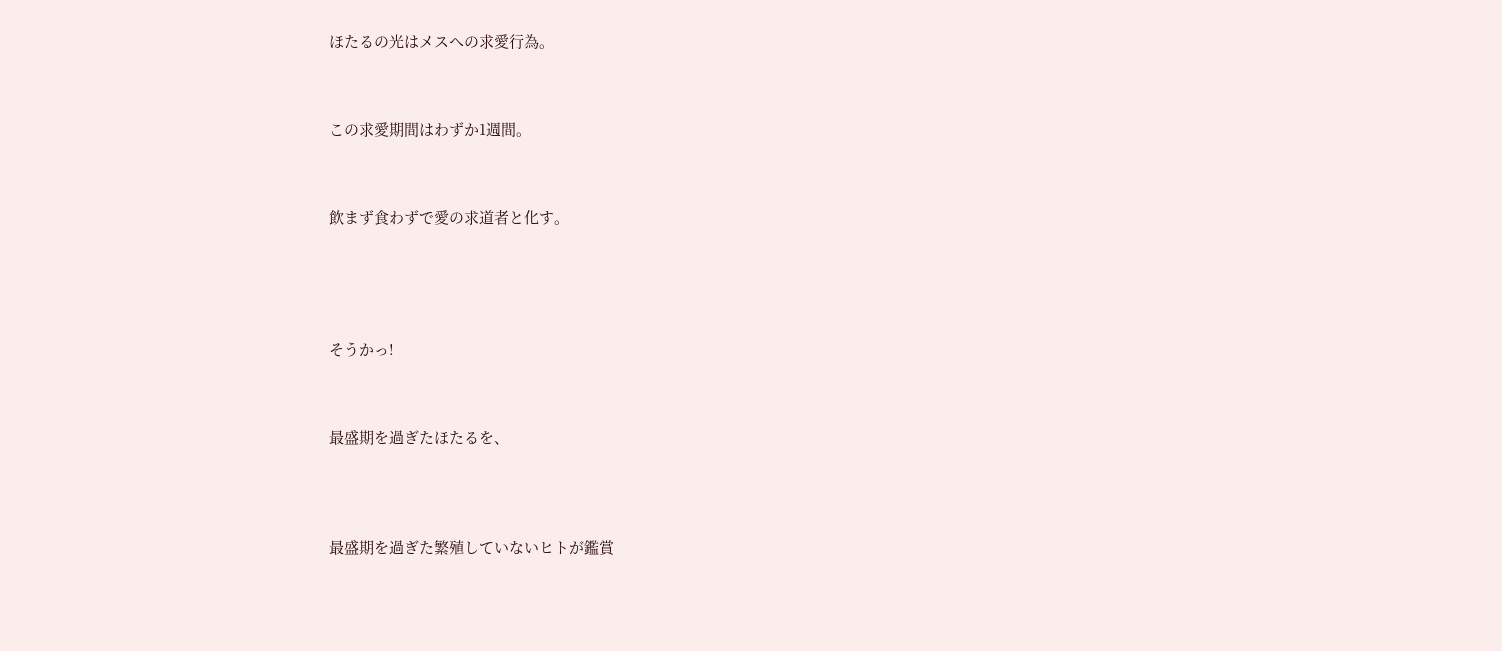ほたるの光はメスへの求愛行為。



この求愛期間はわずか1週間。



飲まず食わずで愛の求道者と化す。





そうかっ!



最盛期を過ぎたほたるを、




最盛期を過ぎた繁殖していないヒトが鑑賞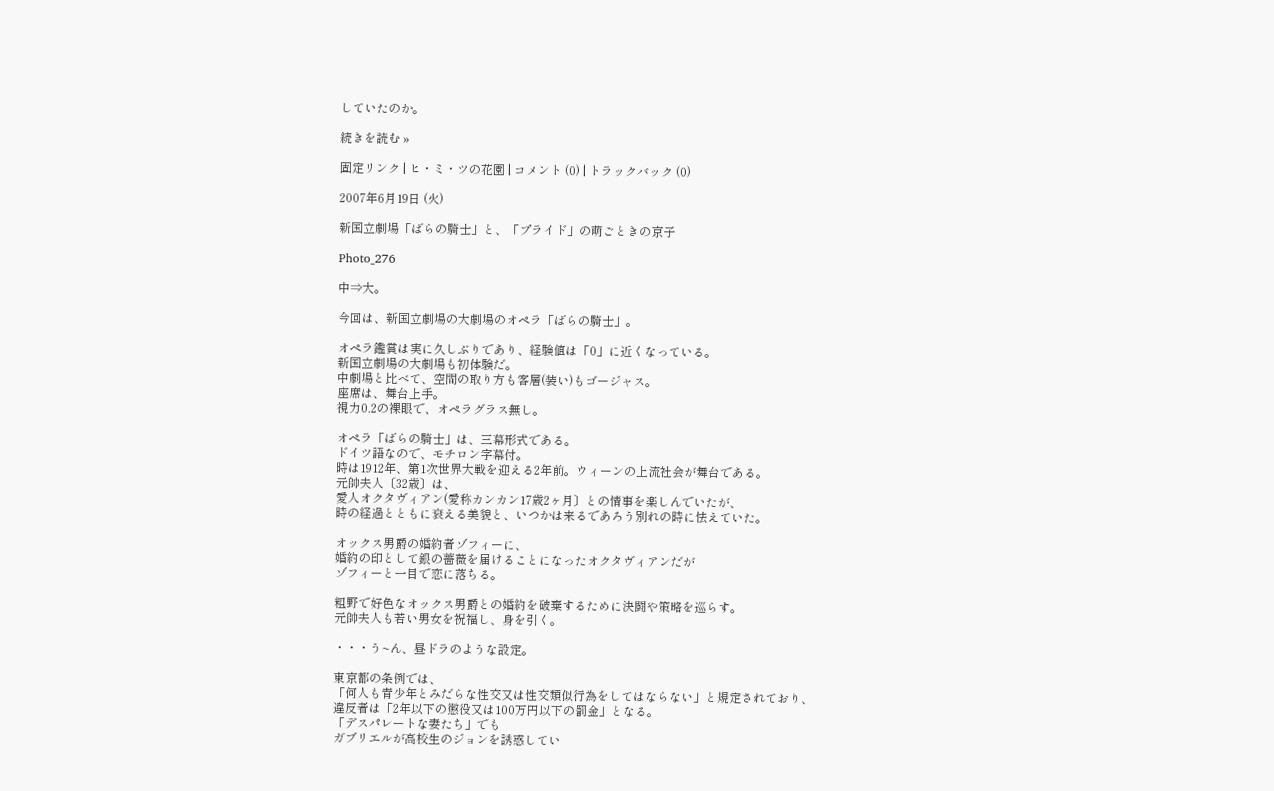していたのか。

続きを読む »

固定リンク | ヒ・ミ・ツの花園 | コメント (0) | トラックバック (0)

2007年6月19日 (火)

新国立劇場「ばらの騎士」と、「プライド」の萌ごときの京子

Photo_276

中⇒大。

今回は、新国立劇場の大劇場のオペラ「ばらの騎士」。

オペラ鑑賞は実に久しぶりであり、経験値は「0」に近くなっている。
新国立劇場の大劇場も初体験だ。
中劇場と比べて、空間の取り方も客層(装い)もゴージャス。
座席は、舞台上手。
視力0.2の裸眼で、オペラグラス無し。

オペラ「ばらの騎士」は、三幕形式である。
ドイツ語なので、モチロン字幕付。
時は1912年、第1次世界大戦を迎える2年前。ウィーンの上流社会が舞台である。
元帥夫人〔32歳〕は、
愛人オクタヴィアン(愛称カンカン17歳2ヶ月〕との情事を楽しんでいたが、
時の経過とともに衰える美貌と、いつかは来るであろう別れの時に怯えていた。

オックス男爵の婚約者ゾフィーに、
婚約の印として銀の薔薇を届けることになったオクタヴィアンだが
ゾフィーと一目で恋に落ちる。

粗野で好色なオックス男爵との婚約を破棄するために決闘や策略を巡らす。
元帥夫人も若い男女を祝福し、身を引く。

・・・う~ん、昼ドラのような設定。

東京都の条例では、
「何人も青少年とみだらな性交又は性交類似行為をしてはならない」と規定されており、
違反者は「2年以下の懲役又は100万円以下の罰金」となる。
「デスパレートな妻たち」でも
ガブリエルが高校生のジョンを誘惑してい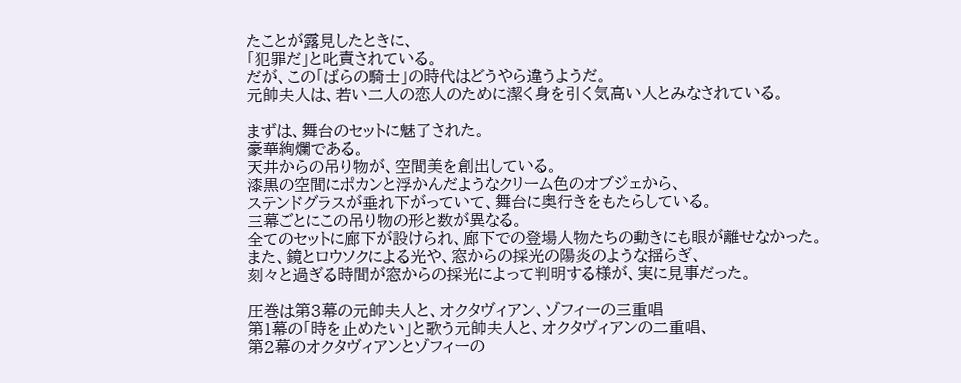たことが露見したときに、
「犯罪だ」と叱責されている。
だが、この「ばらの騎士」の時代はどうやら違うようだ。
元帥夫人は、若い二人の恋人のために潔く身を引く気高い人とみなされている。

まずは、舞台のセットに魅了された。
豪華絢爛である。
天井からの吊り物が、空間美を創出している。
漆黒の空間にポカンと浮かんだようなクリーム色のオブジェから、
ステンドグラスが垂れ下がっていて、舞台に奥行きをもたらしている。
三幕ごとにこの吊り物の形と数が異なる。
全てのセットに廊下が設けられ、廊下での登場人物たちの動きにも眼が離せなかった。
また、鏡とロウソクによる光や、窓からの採光の陽炎のような揺らぎ、
刻々と過ぎる時間が窓からの採光によって判明する様が、実に見事だった。

圧巻は第3幕の元帥夫人と、オクタヴィアン、ゾフィーの三重唱
第1幕の「時を止めたい」と歌う元帥夫人と、オクタヴィアンの二重唱、
第2幕のオクタヴィアンとゾフィーの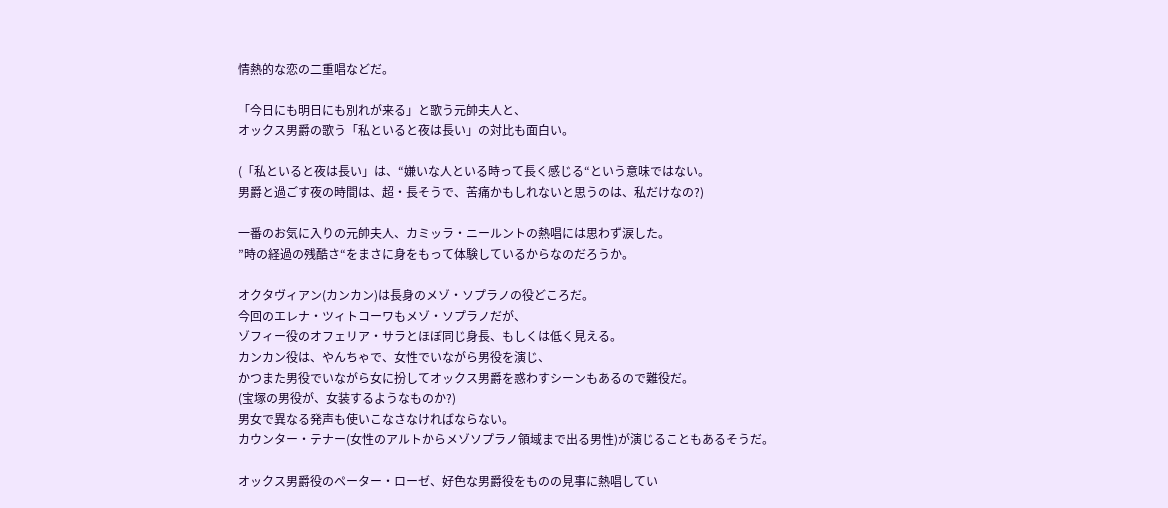情熱的な恋の二重唱などだ。

「今日にも明日にも別れが来る」と歌う元帥夫人と、
オックス男爵の歌う「私といると夜は長い」の対比も面白い。

(「私といると夜は長い」は、“嫌いな人といる時って長く感じる“という意味ではない。
男爵と過ごす夜の時間は、超・長そうで、苦痛かもしれないと思うのは、私だけなの?)

一番のお気に入りの元帥夫人、カミッラ・ニールントの熱唱には思わず涙した。
”時の経過の残酷さ“をまさに身をもって体験しているからなのだろうか。

オクタヴィアン(カンカン)は長身のメゾ・ソプラノの役どころだ。
今回のエレナ・ツィトコーワもメゾ・ソプラノだが、
ゾフィー役のオフェリア・サラとほぼ同じ身長、もしくは低く見える。
カンカン役は、やんちゃで、女性でいながら男役を演じ、
かつまた男役でいながら女に扮してオックス男爵を惑わすシーンもあるので難役だ。
(宝塚の男役が、女装するようなものか?)
男女で異なる発声も使いこなさなければならない。
カウンター・テナー(女性のアルトからメゾソプラノ領域まで出る男性)が演じることもあるそうだ。

オックス男爵役のペーター・ローゼ、好色な男爵役をものの見事に熱唱してい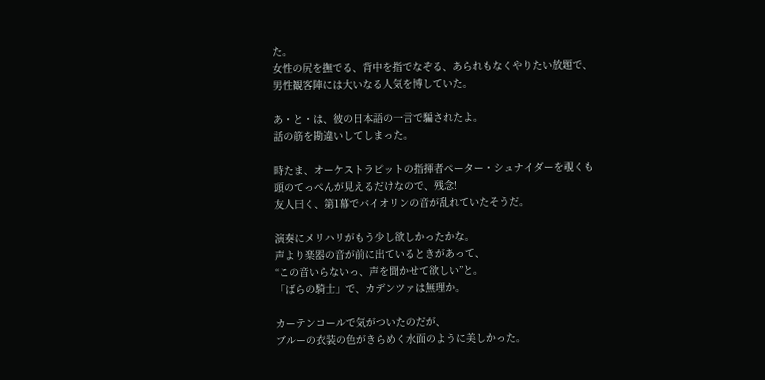た。
女性の尻を撫でる、背中を指でなぞる、あられもなくやりたい放題で、
男性観客陣には大いなる人気を博していた。

あ・と・は、彼の日本語の一言で騙されたよ。
話の筋を勘違いしてしまった。

時たま、オーケストラピットの指揮者ペーター・シュナイダーを覗くも
頭のてっぺんが見えるだけなので、残念!
友人曰く、第1幕でバイオリンの音が乱れていたそうだ。

演奏にメリハリがもう少し欲しかったかな。
声より楽器の音が前に出ているときがあって、
“この音いらないっ、声を聞かせて欲しい”と。
「ばらの騎士」で、カデンツァは無理か。

カーテンコールで気がついたのだが、
ブルーの衣装の色がきらめく水面のように美しかった。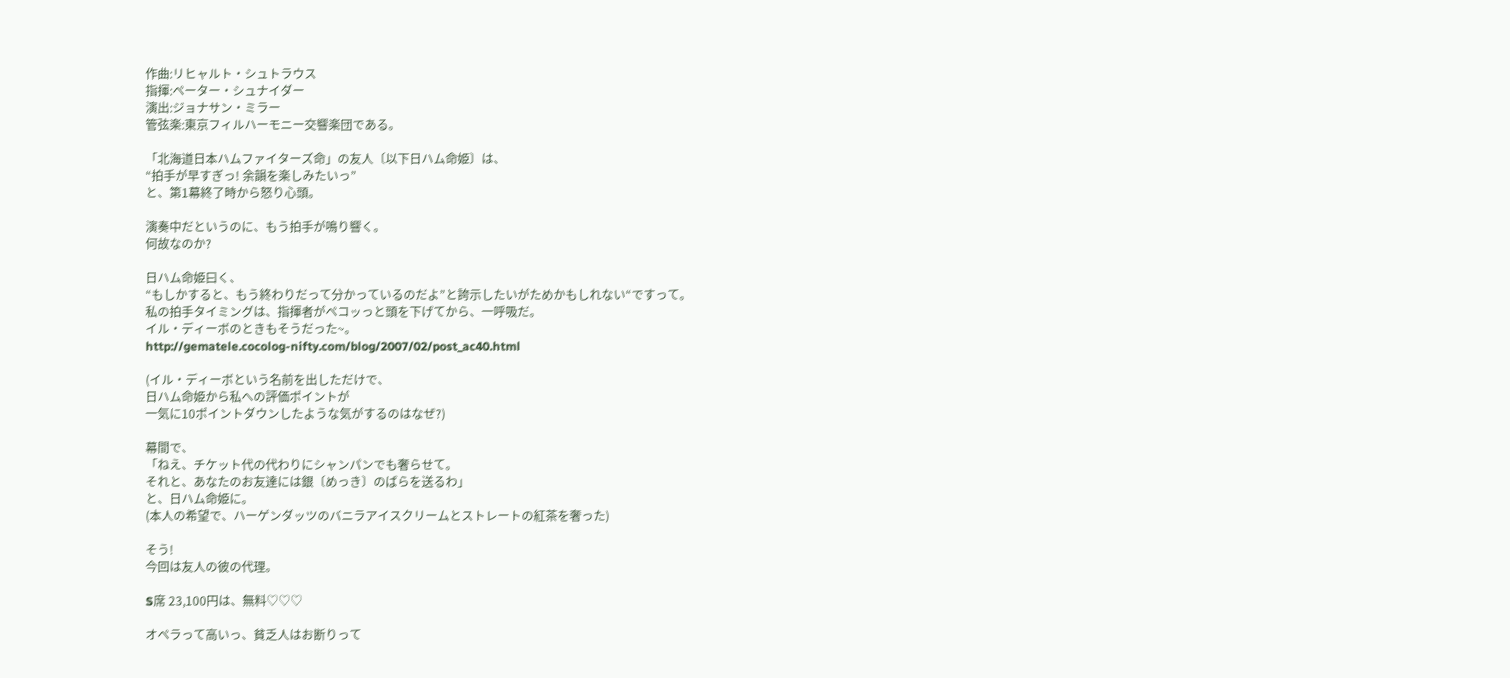作曲:リヒャルト・シュトラウス
指揮:ペーター・シュナイダー
演出:ジョナサン・ミラー
管弦楽:東京フィルハーモニー交響楽団である。

「北海道日本ハムファイターズ命」の友人〔以下日ハム命姫〕は、
“拍手が早すぎっ! 余韻を楽しみたいっ”
と、第1幕終了時から怒り心頭。

演奏中だというのに、もう拍手が鳴り響く。
何故なのか?

日ハム命姫曰く、
“もしかすると、もう終わりだって分かっているのだよ”と誇示したいがためかもしれない“ですって。
私の拍手タイミングは、指揮者がペコッっと頭を下げてから、一呼吸だ。
イル・ディーボのときもそうだった~。
http://gematele.cocolog-nifty.com/blog/2007/02/post_ac40.html

(イル・ディーボという名前を出しただけで、
日ハム命姫から私への評価ポイントが
一気に10ポイントダウンしたような気がするのはなぜ?)

幕間で、
「ねえ、チケット代の代わりにシャンパンでも奢らせて。
それと、あなたのお友達には銀〔めっき〕のばらを送るわ」
と、日ハム命姫に。
(本人の希望で、ハーゲンダッツのバニラアイスクリームとストレートの紅茶を奢った)

そう!
今回は友人の彼の代理。

S席 23,100円は、無料♡♡♡

オペラって高いっ、貧乏人はお断りって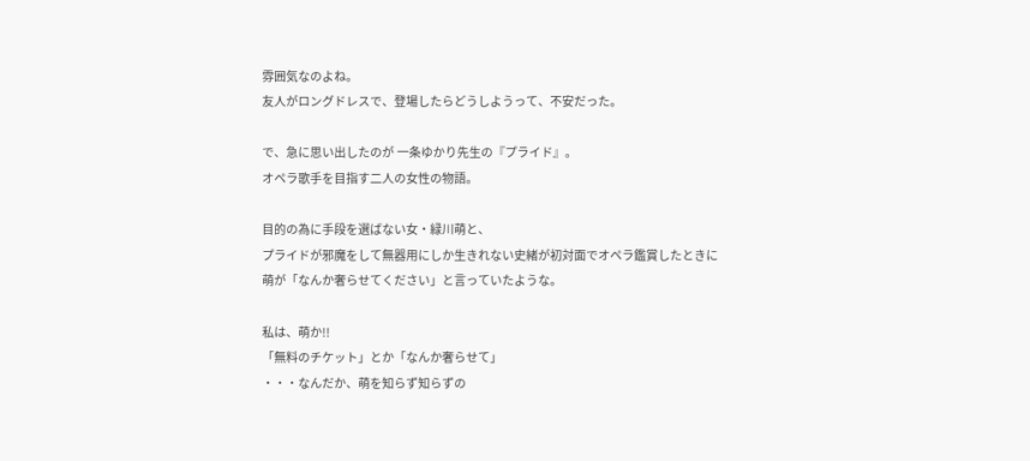雰囲気なのよね。
友人がロングドレスで、登場したらどうしようって、不安だった。

で、急に思い出したのが 一条ゆかり先生の『プライド』。
オペラ歌手を目指す二人の女性の物語。

目的の為に手段を選ばない女・緑川萌と、
プライドが邪魔をして無器用にしか生きれない史緒が初対面でオペラ鑑賞したときに
萌が「なんか奢らせてください」と言っていたような。

私は、萌か!!
「無料のチケット」とか「なんか奢らせて」
・・・なんだか、萌を知らず知らずの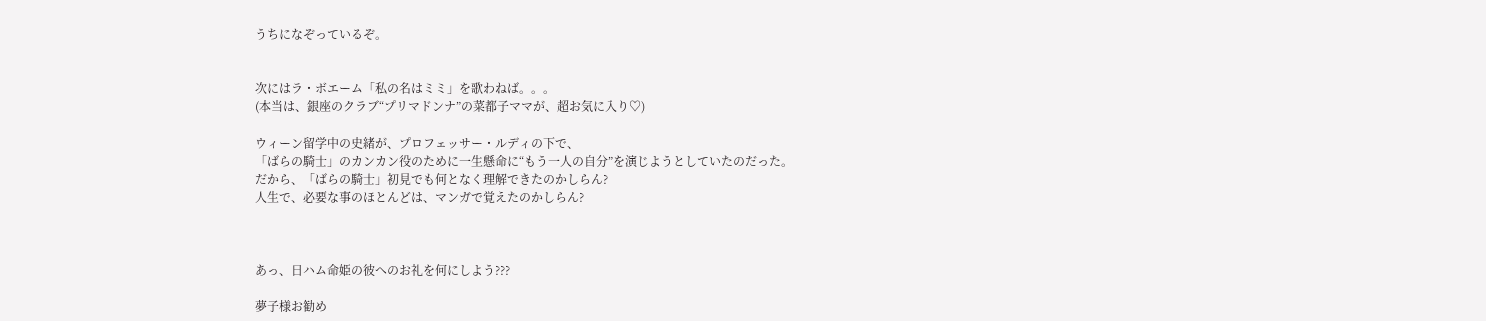うちになぞっているぞ。


次にはラ・ボエーム「私の名はミミ」を歌わねば。。。
(本当は、銀座のクラブ“プリマドンナ”の菜都子ママが、超お気に入り♡)

ウィーン留学中の史緒が、プロフェッサー・ルディの下で、
「ばらの騎士」のカンカン役のために一生懸命に“もう一人の自分”を演じようとしていたのだった。
だから、「ばらの騎士」初見でも何となく理解できたのかしらん?
人生で、必要な事のほとんどは、マンガで覚えたのかしらん?



あっ、日ハム命姫の彼へのお礼を何にしよう???

夢子様お勧め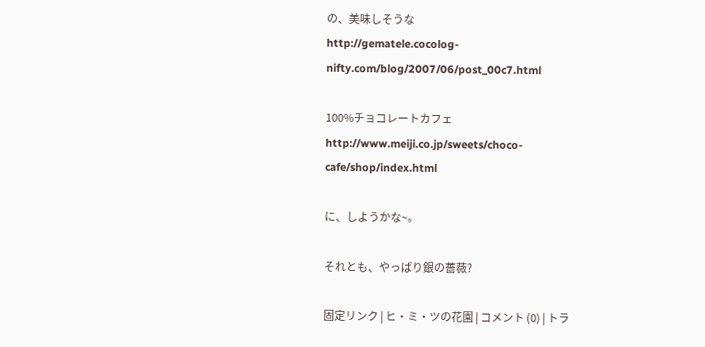の、美味しそうな
http://gematele.cocolog-nifty.com/blog/2007/06/post_00c7.html

100%チョコレートカフェ
http://www.meiji.co.jp/sweets/choco-cafe/shop/index.html

に、しようかな~。

それとも、やっぱり銀の薔薇?

固定リンク | ヒ・ミ・ツの花園 | コメント (0) | トラ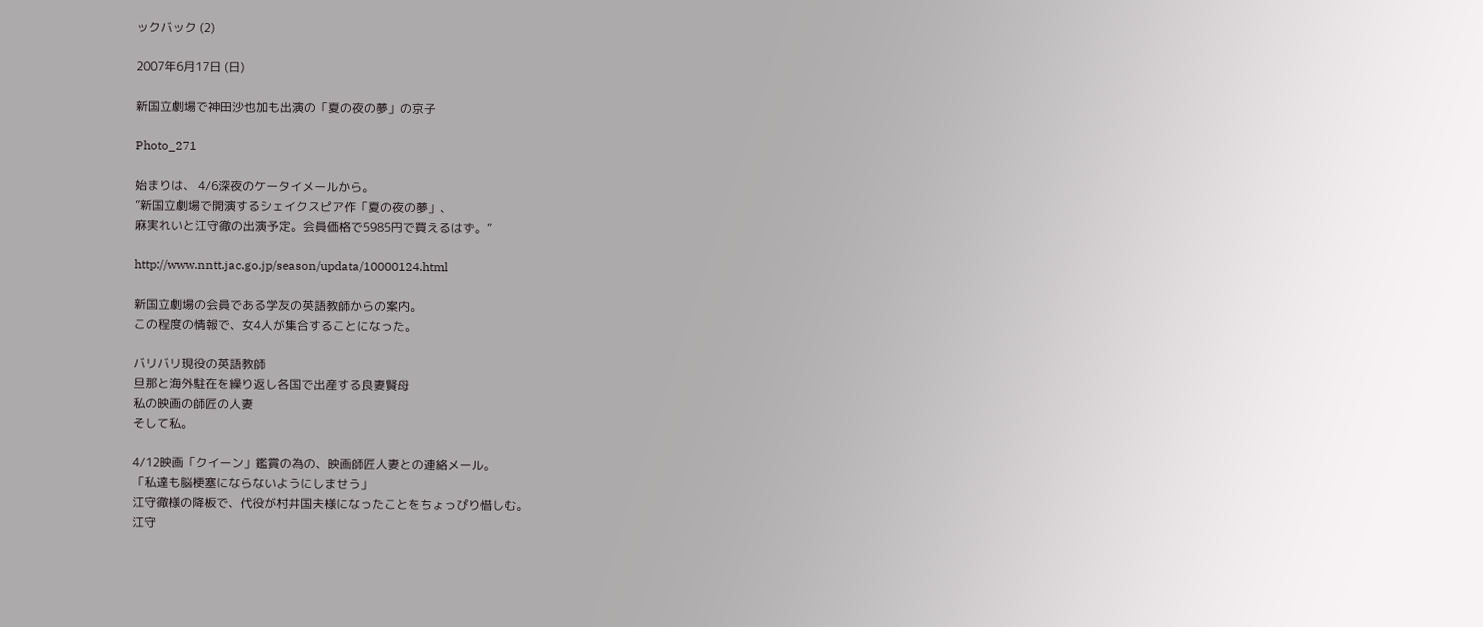ックバック (2)

2007年6月17日 (日)

新国立劇場で神田沙也加も出演の「夏の夜の夢」の京子

Photo_271

始まりは、 4/6深夜のケータイメールから。
”新国立劇場で開演するシェイクスピア作「夏の夜の夢」、
麻実れいと江守徹の出演予定。会員価格で5985円で買えるはず。”

http://www.nntt.jac.go.jp/season/updata/10000124.html

新国立劇場の会員である学友の英語教師からの案内。
この程度の情報で、女4人が集合することになった。

バリバリ現役の英語教師
旦那と海外駐在を繰り返し各国で出産する良妻賢母
私の映画の師匠の人妻
そして私。

4/12映画「クイーン」鑑賞の為の、映画師匠人妻との連絡メール。
「私達も脳梗塞にならないようにしませう」
江守徹様の降板で、代役が村井国夫様になったことをちょっぴり惜しむ。
江守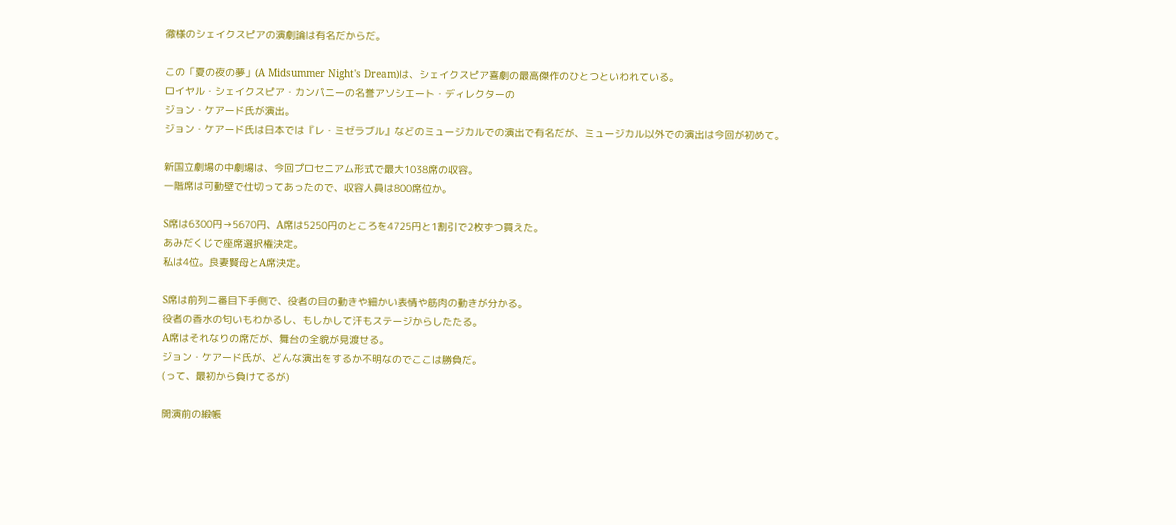徹様のシェイクスピアの演劇論は有名だからだ。

この「夏の夜の夢」(A Midsummer Night's Dream)は、シェイクスピア喜劇の最高傑作のひとつといわれている。
ロイヤル・シェイクスピア・カンパニーの名誉アソシエート・ディレクターの
ジョン・ケアード氏が演出。
ジョン・ケアード氏は日本では『レ・ミゼラブル』などのミュージカルでの演出で有名だが、ミュージカル以外での演出は今回が初めて。

新国立劇場の中劇場は、今回プロセニアム形式で最大1038席の収容。
一階席は可動壁で仕切ってあったので、収容人員は800席位か。

S席は6300円→5670円、A席は5250円のところを4725円と1割引で2枚ずつ買えた。
あみだくじで座席選択権決定。
私は4位。良妻賢母とA席決定。

S席は前列二番目下手側で、役者の目の動きや細かい表情や筋肉の動きが分かる。
役者の香水の匂いもわかるし、もしかして汗もステージからしたたる。
A席はそれなりの席だが、舞台の全貌が見渡せる。
ジョン・ケアード氏が、どんな演出をするか不明なのでここは勝負だ。
(って、最初から負けてるが)

開演前の緞帳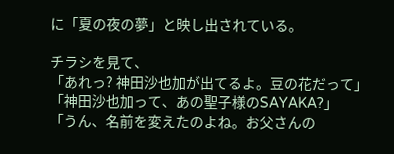に「夏の夜の夢」と映し出されている。

チラシを見て、
「あれっ? 神田沙也加が出てるよ。豆の花だって」
「神田沙也加って、あの聖子様のSAYAKA?」
「うん、名前を変えたのよね。お父さんの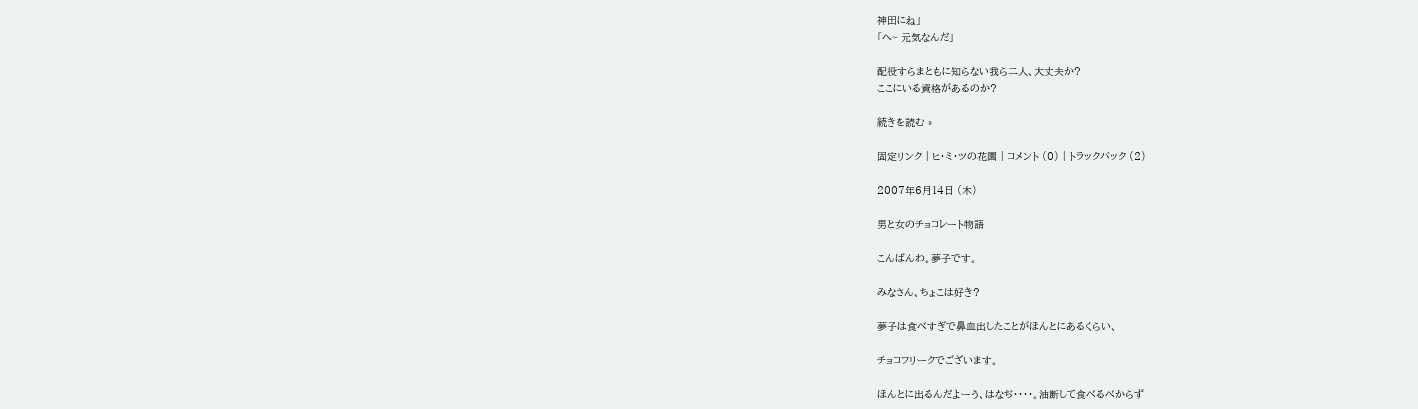神田にね」
「へ~ 元気なんだ」

配役すらまともに知らない我ら二人、大丈夫か?
ここにいる資格があるのか?

続きを読む »

固定リンク | ヒ・ミ・ツの花園 | コメント (0) | トラックバック (2)

2007年6月14日 (木)

男と女のチョコレート物語

こんばんわ。夢子です。

みなさん、ちょこは好き?

夢子は食べすぎで鼻血出したことがほんとにあるくらい、

チョコフリークでございます。

ほんとに出るんだよーう、はなぢ・・・・。油断して食べるべからず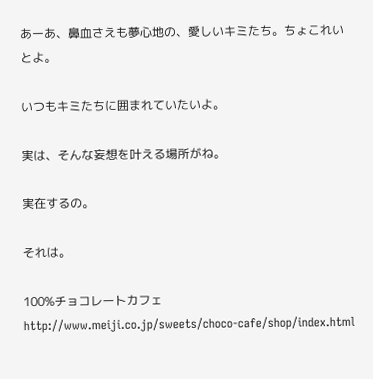あーあ、鼻血さえも夢心地の、愛しいキミたち。ちょこれいとよ。

いつもキミたちに囲まれていたいよ。

実は、そんな妄想を叶える場所がね。

実在するの。

それは。

100%チョコレートカフェ
http://www.meiji.co.jp/sweets/choco-cafe/shop/index.html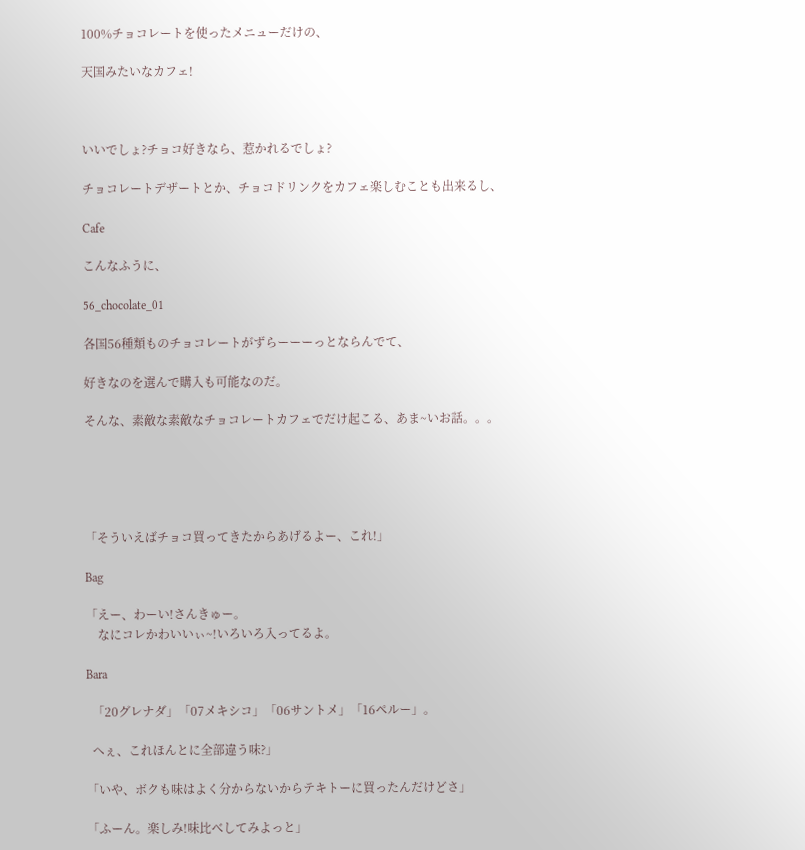100%チョコレートを使ったメニューだけの、

天国みたいなカフェ!



いいでしょ?チョコ好きなら、惹かれるでしょ?

チョコレートデザートとか、チョコドリンクをカフェ楽しむことも出来るし、

Cafe

こんなふうに、

56_chocolate_01

各国56種類ものチョコレートがずらーーーっとならんでて、

好きなのを選んで購入も可能なのだ。

そんな、素敵な素敵なチョコレートカフェでだけ起こる、あま~いお話。。。





「そういえばチョコ買ってきたからあげるよー、これ!」

Bag

「えー、わーい!さんきゅー。
    なにコレかわいいぃ~!いろいろ入ってるよ。

Bara

  「20グレナダ」「07メキシコ」「06サントメ」「16ペルー」。

  へぇ、これほんとに全部違う味?」

「いや、ボクも味はよく分からないからテキトーに買ったんだけどさ」

「ふーん。楽しみ!味比べしてみよっと」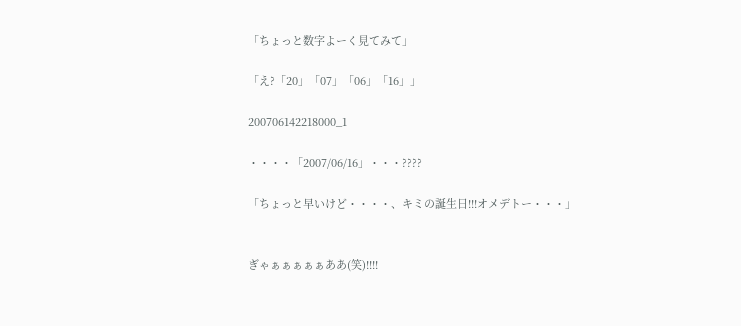「ちょっと数字よーく見てみて」

「え?「20」「07」「06」「16」」

200706142218000_1

・・・・「2007/06/16」・・・????

「ちょっと早いけど・・・・、キミの誕生日!!!オメデトー・・・」


ぎゃぁぁぁぁぁああ(笑)!!!!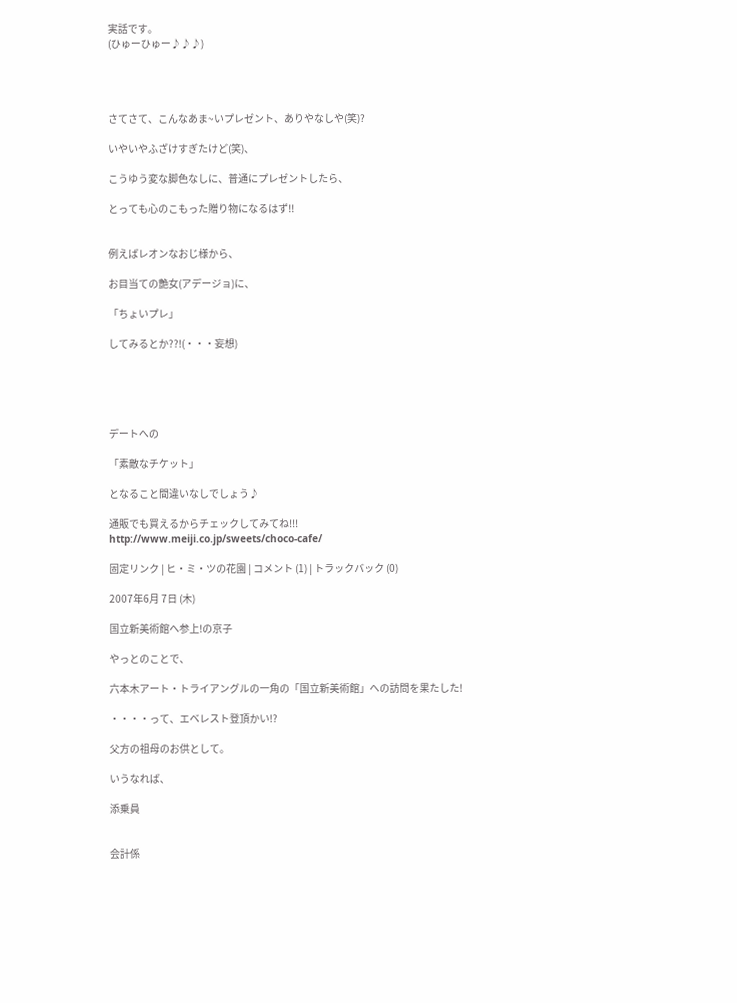実話です。
(ひゅーひゅー♪♪♪)




さてさて、こんなあま~いプレゼント、ありやなしや(笑)?

いやいやふざけすぎたけど(笑)、

こうゆう変な脚色なしに、普通にプレゼントしたら、

とっても心のこもった贈り物になるはず!!


例えばレオンなおじ様から、

お目当ての艶女(アデージョ)に、

「ちょいプレ」

してみるとか??!(・・・妄想)





デートへの

「素敵なチケット」

となること間違いなしでしょう♪

通販でも買えるからチェックしてみてね!!!
http://www.meiji.co.jp/sweets/choco-cafe/

固定リンク | ヒ・ミ・ツの花園 | コメント (1) | トラックバック (0)

2007年6月 7日 (木)

国立新美術館へ参上!の京子

やっとのことで、

六本木アート・トライアングルの一角の「国立新美術館」への訪問を果たした!

・・・・って、エベレスト登頂かい!?

父方の祖母のお供として。

いうなれば、

添乗員


会計係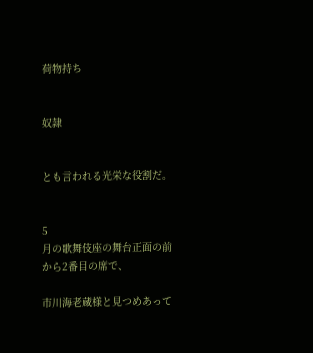荷物持ち


奴隷


とも言われる光栄な役割だ。


5
月の歌舞伎座の舞台正面の前から2番目の席で、

市川海老蔵様と見つめあって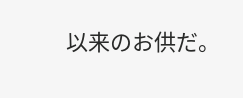以来のお供だ。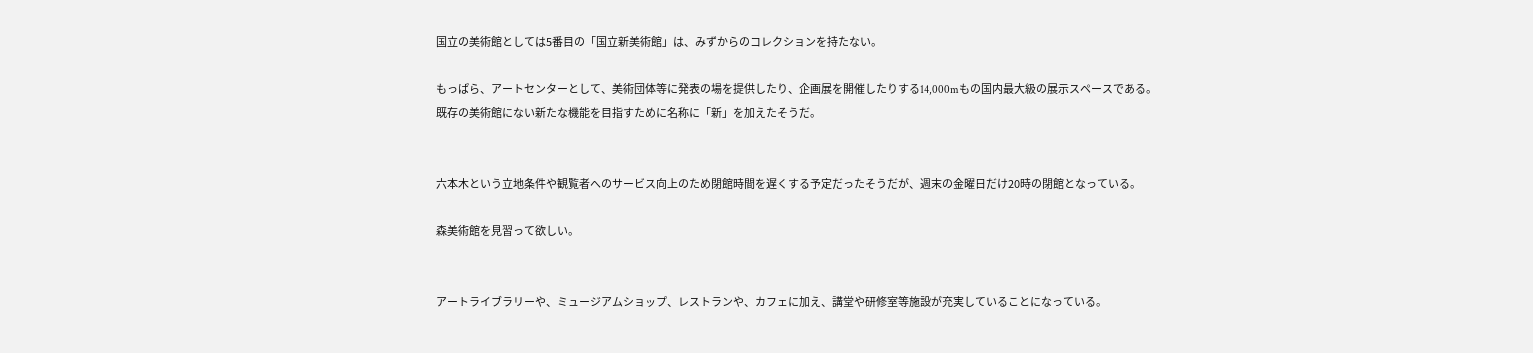国立の美術館としては5番目の「国立新美術館」は、みずからのコレクションを持たない。

もっぱら、アートセンターとして、美術団体等に発表の場を提供したり、企画展を開催したりする14,000mもの国内最大級の展示スペースである。
既存の美術館にない新たな機能を目指すために名称に「新」を加えたそうだ。


六本木という立地条件や観覧者へのサービス向上のため閉館時間を遅くする予定だったそうだが、週末の金曜日だけ20時の閉館となっている。

森美術館を見習って欲しい。


アートライブラリーや、ミュージアムショップ、レストランや、カフェに加え、講堂や研修室等施設が充実していることになっている。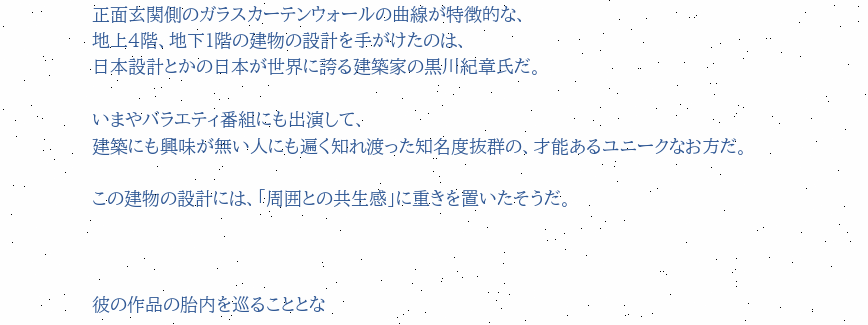正面玄関側のガラスカーテンウォールの曲線が特徴的な、
地上4階、地下1階の建物の設計を手がけたのは、
日本設計とかの日本が世界に誇る建築家の黒川紀章氏だ。

いまやバラエティ番組にも出演して、
建築にも興味が無い人にも遍く知れ渡った知名度抜群の、才能あるユニークなお方だ。

この建物の設計には、「周囲との共生感」に重きを置いたそうだ。



彼の作品の胎内を巡ることとな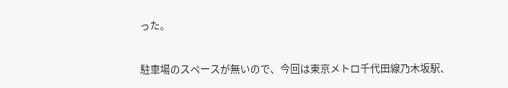った。

駐車場のスペースが無いので、今回は東京メトロ千代田線乃木坂駅、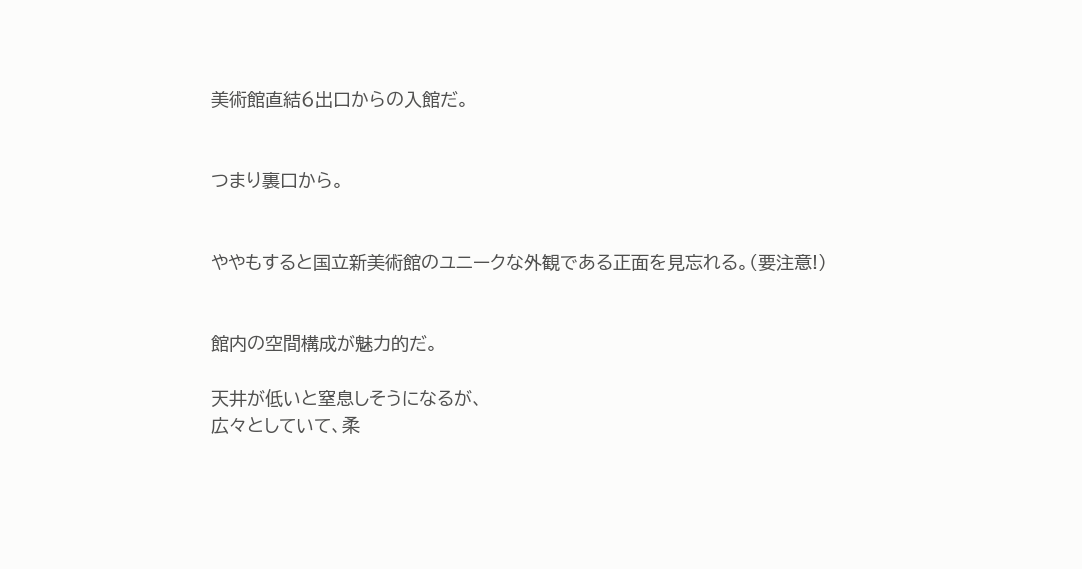美術館直結6出口からの入館だ。


つまり裏口から。


ややもすると国立新美術館のユニークな外観である正面を見忘れる。(要注意!)


館内の空間構成が魅力的だ。

天井が低いと窒息しそうになるが、
広々としていて、柔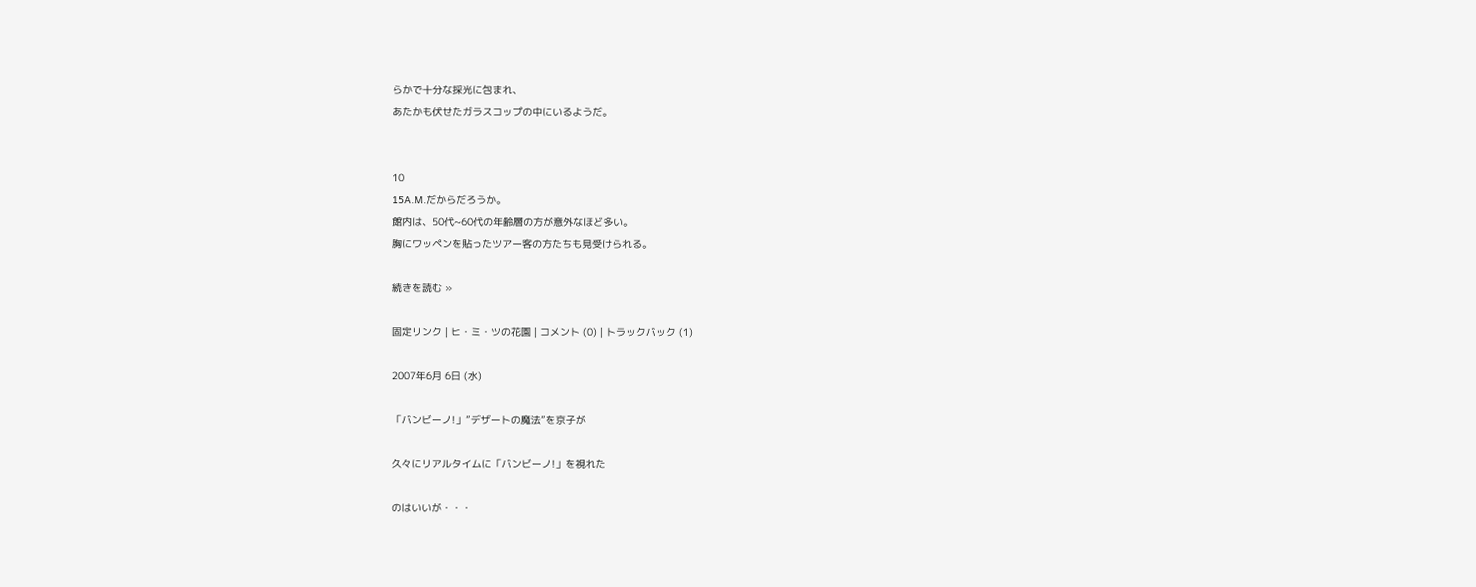らかで十分な採光に包まれ、
あたかも伏せたガラスコップの中にいるようだ。


10
15A.M.だからだろうか。
館内は、50代~60代の年齢層の方が意外なほど多い。
胸にワッペンを貼ったツアー客の方たちも見受けられる。

続きを読む »

固定リンク | ヒ・ミ・ツの花園 | コメント (0) | トラックバック (1)

2007年6月 6日 (水)

「バンビーノ!」”デザートの魔法”を京子が

久々にリアルタイムに「バンビーノ!」を視れた

のはいいが・・・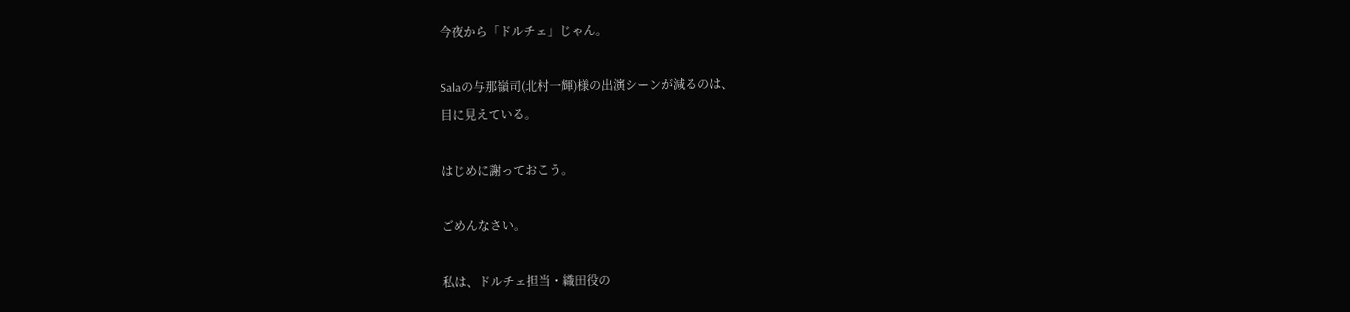今夜から「ドルチェ」じゃん。

Salaの与那嶺司(北村一輝)様の出演シーンが減るのは、
目に見えている。

はじめに謝っておこう。

ごめんなさい。

私は、ドルチェ担当・織田役の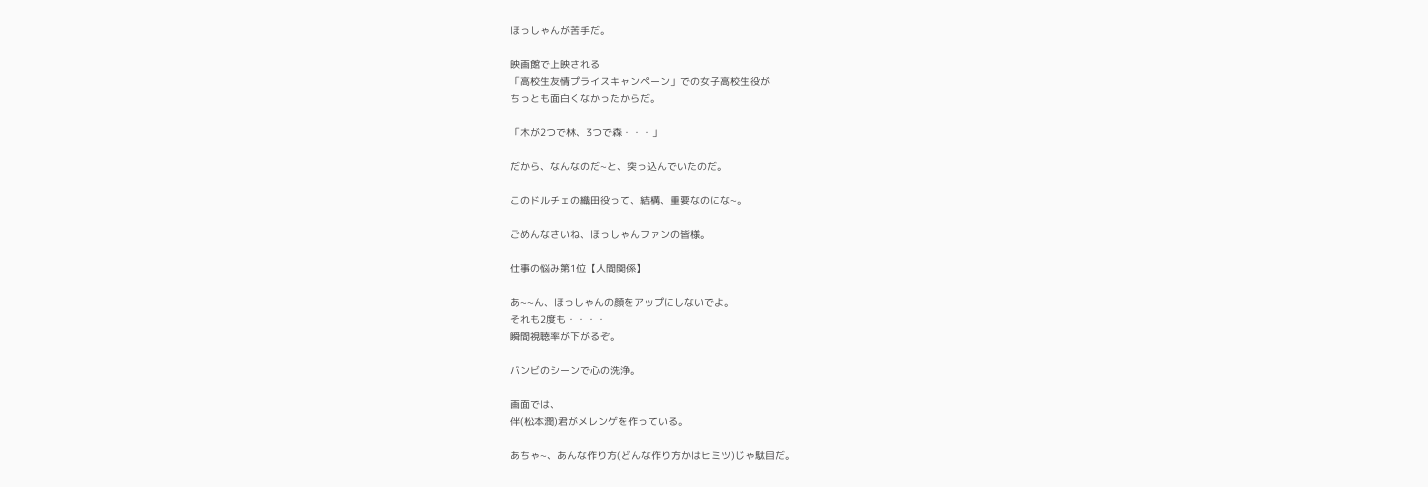ほっしゃんが苦手だ。

映画館で上映される
「高校生友情プライスキャンペーン」での女子高校生役が
ちっとも面白くなかったからだ。

「木が2つで林、3つで森・・・」

だから、なんなのだ~と、突っ込んでいたのだ。

このドルチェの織田役って、結構、重要なのにな~。

ごめんなさいね、ほっしゃんファンの皆様。

仕事の悩み第1位【人間関係】

あ~~ん、ほっしゃんの顔をアップにしないでよ。
それも2度も・・・・
瞬間視聴率が下がるぞ。

バンビのシーンで心の洗浄。

画面では、
伴(松本潤)君がメレンゲを作っている。

あちゃ~、あんな作り方(どんな作り方かはヒミツ)じゃ駄目だ。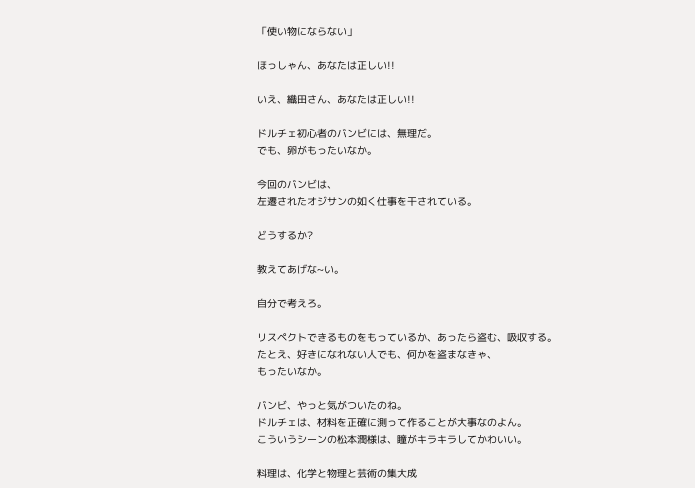「使い物にならない」

ほっしゃん、あなたは正しい!!

いえ、織田さん、あなたは正しい!!

ドルチェ初心者のバンビには、無理だ。
でも、卵がもったいなか。

今回のバンビは、
左遷されたオジサンの如く仕事を干されている。

どうするか?

教えてあげな~い。

自分で考えろ。

リスペクトできるものをもっているか、あったら盗む、吸収する。
たとえ、好きになれない人でも、何かを盗まなきゃ、
もったいなか。

バンビ、やっと気がついたのね。
ドルチェは、材料を正確に測って作ることが大事なのよん。
こういうシーンの松本潤様は、瞳がキラキラしてかわいい。

料理は、化学と物理と芸術の集大成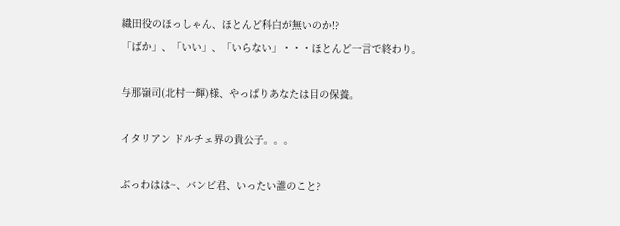織田役のほっしゃん、ほとんど科白が無いのか!?
「ばか」、「いい」、「いらない」・・・ほとんど一言で終わり。

与那嶺司(北村一輝)様、やっぱりあなたは目の保養。

イタリアン ドルチェ界の貴公子。。。

ぶっわはは~、バンビ君、いったい誰のこと?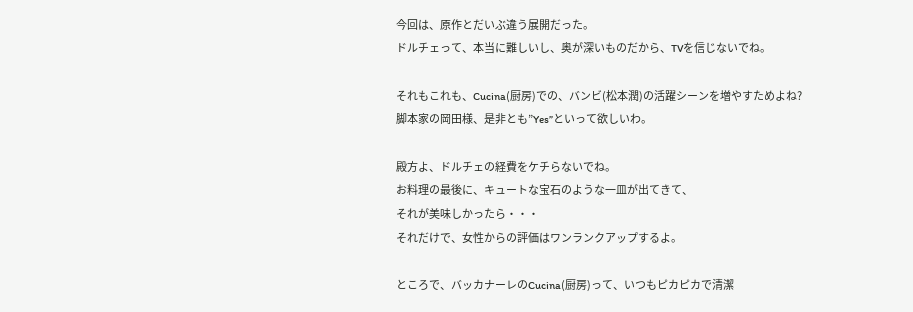今回は、原作とだいぶ違う展開だった。
ドルチェって、本当に難しいし、奥が深いものだから、TVを信じないでね。

それもこれも、Cucina(厨房)での、バンビ(松本潤)の活躍シーンを増やすためよね?
脚本家の岡田様、是非とも”Yes”といって欲しいわ。

殿方よ、ドルチェの経費をケチらないでね。
お料理の最後に、キュートな宝石のような一皿が出てきて、
それが美味しかったら・・・
それだけで、女性からの評価はワンランクアップするよ。

ところで、バッカナーレのCucina(厨房)って、いつもピカピカで清潔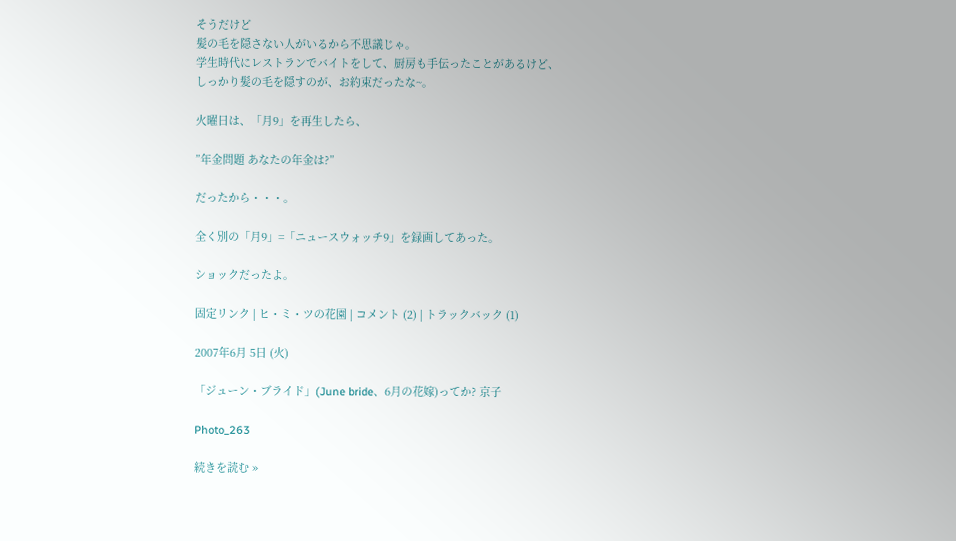そうだけど
髪の毛を隠さない人がいるから不思議じゃ。
学生時代にレストランでバイトをして、厨房も手伝ったことがあるけど、
しっかり髪の毛を隠すのが、お約束だったな~。

火曜日は、「月9」を再生したら、

”年金問題 あなたの年金は?”

だったから・・・。

全く別の「月9」=「ニュースウォッチ9」を録画してあった。

ショックだったよ。

固定リンク | ヒ・ミ・ツの花園 | コメント (2) | トラックバック (1)

2007年6月 5日 (火)

「ジューン・ブライド」(June bride、6月の花嫁)ってか? 京子

Photo_263

続きを読む »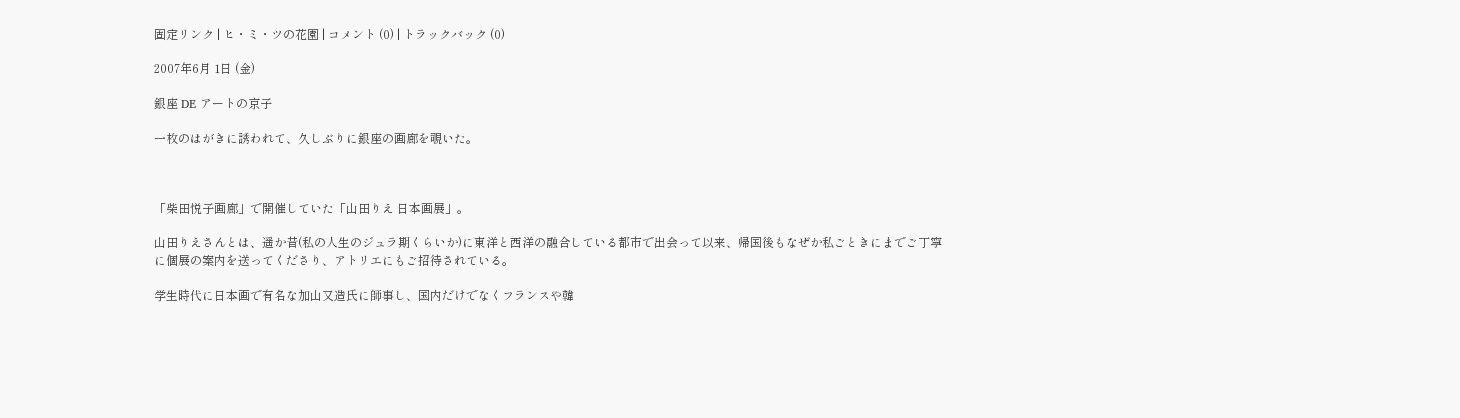固定リンク | ヒ・ミ・ツの花園 | コメント (0) | トラックバック (0)

2007年6月 1日 (金)

銀座 DE アートの京子

一枚のはがきに誘われて、久しぶりに銀座の画廊を覗いた。



「柴田悦子画廊」で開催していた「山田りえ 日本画展」。

山田りえさんとは、遥か昔(私の人生のジュラ期くらいか)に東洋と西洋の融合している都市で出会って以来、帰国後もなぜか私ごときにまでご丁寧に個展の案内を送ってくださり、アトリエにもご招待されている。

学生時代に日本画で有名な加山又造氏に師事し、国内だけでなくフランスや韓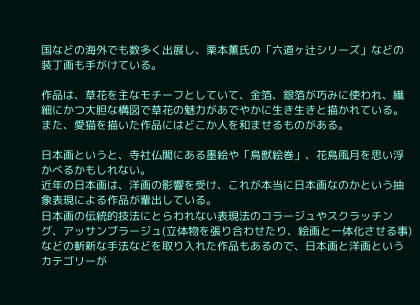国などの海外でも数多く出展し、栗本薫氏の「六道ヶ辻シリーズ」などの装丁画も手がけている。

作品は、草花を主なモチーフとしていて、金箔、銀箔が巧みに使われ、繊細にかつ大胆な構図で草花の魅力があでやかに生き生きと描かれている。
また、愛猫を描いた作品にはどこか人を和ませるものがある。

日本画というと、寺社仏閣にある墨絵や「鳥獣絵巻」、花鳥風月を思い浮かべるかもしれない。
近年の日本画は、洋画の影響を受け、これが本当に日本画なのかという抽象表現による作品が輩出している。
日本画の伝統的技法にとらわれない表現法のコラージュやスクラッチング、アッサンブラージュ(立体物を張り合わせたり、絵画と一体化させる事)などの斬新な手法などを取り入れた作品もあるので、日本画と洋画というカテゴリーが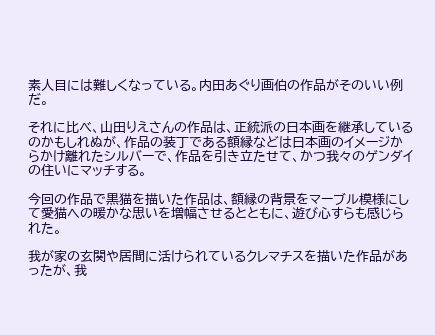素人目には難しくなっている。内田あぐり画伯の作品がそのいい例だ。

それに比べ、山田りえさんの作品は、正統派の日本画を継承しているのかもしれぬが、作品の装丁である額縁などは日本画のイメージからかけ離れたシルバーで、作品を引き立たせて、かつ我々のゲンダイの住いにマッチする。

今回の作品で黒猫を描いた作品は、額縁の背景をマーブル模様にして愛猫への暖かな思いを増幅させるとともに、遊び心すらも感じられた。

我が家の玄関や居間に活けられているクレマチスを描いた作品があったが、我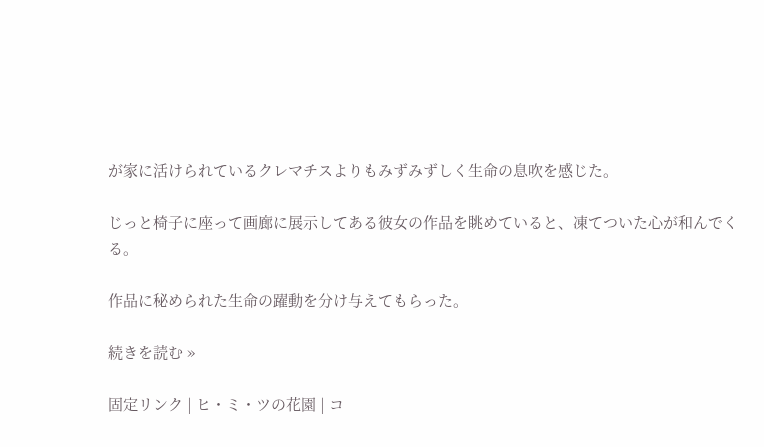が家に活けられているクレマチスよりもみずみずしく生命の息吹を感じた。

じっと椅子に座って画廊に展示してある彼女の作品を眺めていると、凍てついた心が和んでくる。

作品に秘められた生命の躍動を分け与えてもらった。

続きを読む »

固定リンク | ヒ・ミ・ツの花園 | コ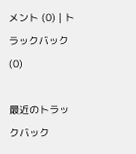メント (0) | トラックバック (0)

最近のトラックバック